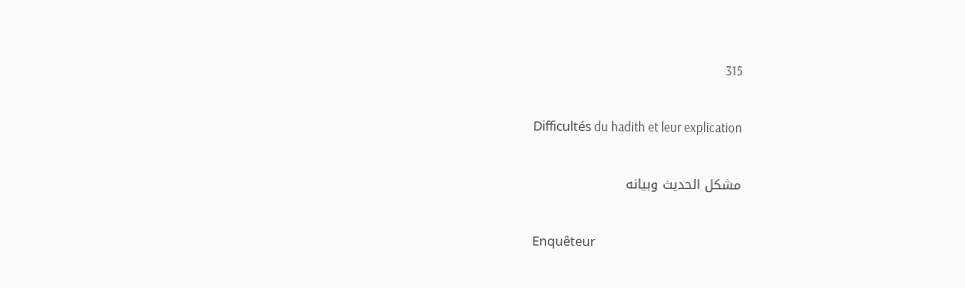315

Difficultés du hadith et leur explication

مشكل الحديث وبيانه

Enquêteur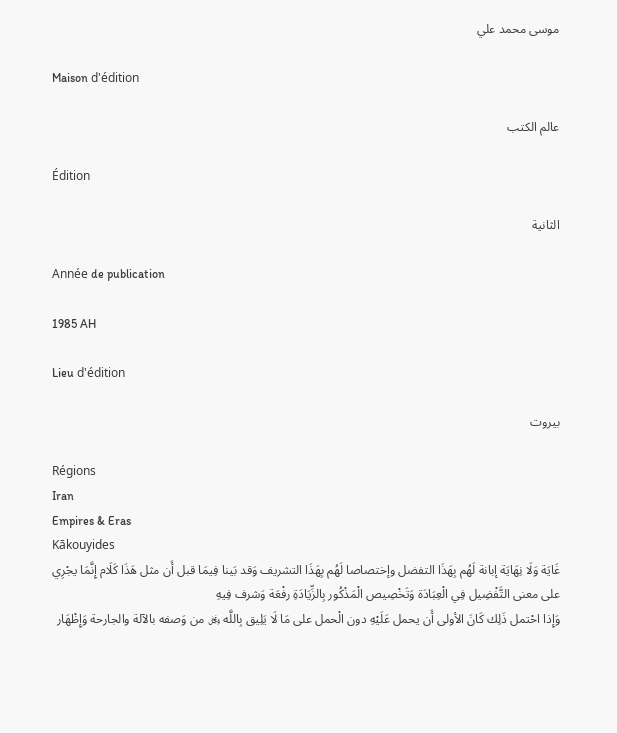موسى محمد علي

Maison d'édition

عالم الكتب

Édition

الثانية

Année de publication

1985 AH

Lieu d'édition

بيروت

Régions
Iran
Empires & Eras
Kākouyides
غَايَة وَلَا نِهَايَة إبانة لَهُم بِهَذَا التفضل وإختصاصا لَهُم بِهَذَا التشريف وَقد بَينا فِيمَا قبل أَن مثل هَذَا كَلَام إِنَّمَا يجْرِي على معنى التَّفْضِيل فِي الْعِبَادَة وَتَخْصِيص الْمَذْكُور بِالزِّيَادَةِ رفْعَة وَشرف فِيهِ
وَإِذا احْتمل ذَلِك كَانَ الأولى أَن يحمل عَلَيْهِ دون الْحمل على مَا لَا يَلِيق بِاللَّه ﷿ من وَصفه بالآلة والجارحة وَإِظْهَار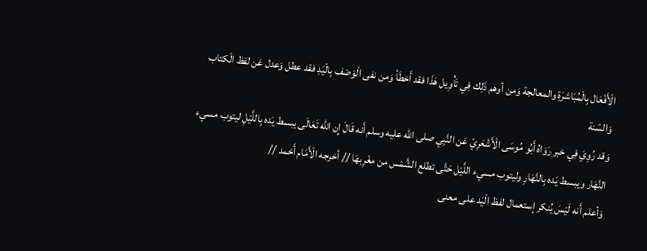الْأَفْعَال بِالْمُبَاشرَةِ والمعالجة وَمن أوهم ذَلِك فِي تَأْوِيل هَذَا فقد أَخطَأ وَمن نفى الْوَصْف بِالْيَدِ فقد عطل وَعدل عَن لفظ الْكتاب وَالسّنة
وَقد رُوِيَ فِي خبر رَوَاهُ أَبُو مُوسَى الْأَشْعَرِيّ عَن النَّبِي صلى الله عليه وسلم أَنه قَالَ إِن الله تَعَالَى يبسط يَده بِاللَّيْلِ ليتوب مسيء النَّهَار ويبسط يَده بِالنَّهَارِ وليتوب مسيء اللَّيْل حَتَّى تطلع الشَّمْس من مغْرِبهَا // أخرجه الْأَمَام أَحْمد //
وَأعلم أَنه لَيْسَ يُنكر إستعمال لفظ الْيَد على معنى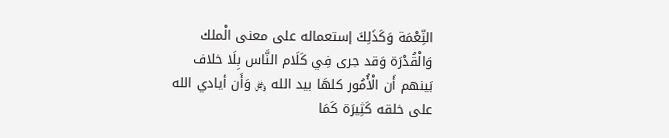النِّعْمَة وَكَذَلِكَ إستعماله على معنى الْملك وَالْقُدْرَة وَقد جرى فِي كَلَام النَّاس بِلَا خلاف بَينهم أَن الْأُمُور كلهَا بيد الله ﷿ وَأَن أيادي الله على خلقه كَثِيرَة كَمَا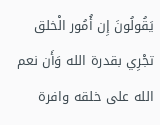يَقُولُونَ إِن أُمُور الْخلق تجْرِي بقدرة الله وَأَن نعم الله على خلقه وافرة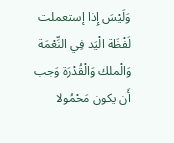وَلَيْسَ إِذا إستعملت لَفْظَة الْيَد فِي النِّعْمَة وَالْملك وَالْقُدْرَة وَجب أَن يكون مَحْمُولا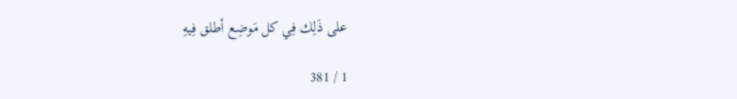على ذَلِك فِي كل مَوضِع أطلق فِيهِ

1 / 381